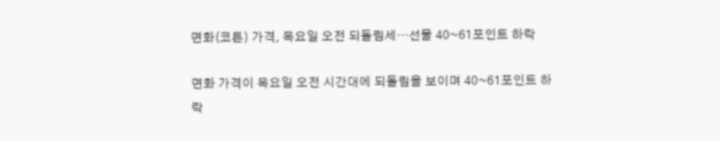면화(코튼) 가격, 목요일 오전 되돌림세…선물 40~61포인트 하락

면화 가격이 목요일 오전 시간대에 되돌림을 보이며 40~61포인트 하락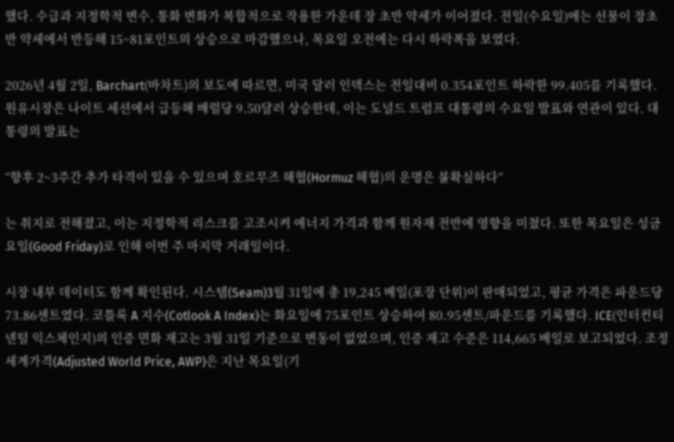했다. 수급과 지정학적 변수, 통화 변화가 복합적으로 작용한 가운데 장 초반 약세가 이어졌다. 전일(수요일)에는 선물이 장초반 약세에서 반등해 15~81포인트의 상승으로 마감했으나, 목요일 오전에는 다시 하락폭을 보였다.

2026년 4월 2일, Barchart(바차트)의 보도에 따르면, 미국 달러 인덱스는 전일대비 0.354포인트 하락한 99.405를 기록했다. 원유시장은 나이트 세션에서 급등해 배럴당 9.50달러 상승한데, 이는 도널드 트럼프 대통령의 수요일 발표와 연관이 있다. 대통령의 발표는

“향후 2~3주간 추가 타격이 있을 수 있으며 호르무즈 해협(Hormuz 해협)의 운명은 불확실하다”

는 취지로 전해졌고, 이는 지정학적 리스크를 고조시켜 에너지 가격과 함께 원자재 전반에 영향을 미쳤다. 또한 목요일은 성금요일(Good Friday)로 인해 이번 주 마지막 거래일이다.

시장 내부 데이터도 함께 확인된다. 시스템(Seam)3월 31일에 총 19,245 베일(포장 단위)이 판매되었고, 평균 가격은 파운드당 73.86센트였다. 코틀룩 A 지수(Cotlook A Index)는 화요일에 75포인트 상승하여 80.95센트/파운드를 기록했다. ICE(인터컨티넨털 익스체인지)의 인증 면화 재고는 3월 31일 기준으로 변동이 없었으며, 인증 재고 수준은 114,665 베일로 보고되었다. 조정 세계가격(Adjusted World Price, AWP)은 지난 목요일(기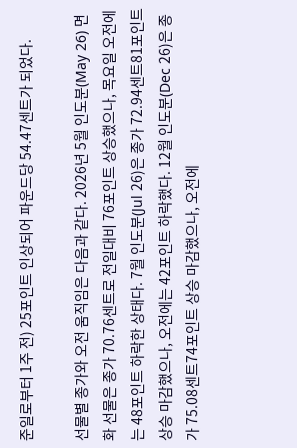준일로부터 1주 전) 25포인트 인상되어 파운드당 54.47센트가 되었다.

선물별 종가와 오전 움직임은 다음과 같다. 2026년 5월 인도분(May 26) 면화 선물은 종가 70.76센트로 전일대비 76포인트 상승했으나, 목요일 오전에는 48포인트 하락한 상태다. 7월 인도분(Jul 26)은 종가 72.94센트81포인트 상승 마감했으나, 오전에는 42포인트 하락했다. 12월 인도분(Dec 26)은 종가 75.08센트74포인트 상승 마감했으나, 오전에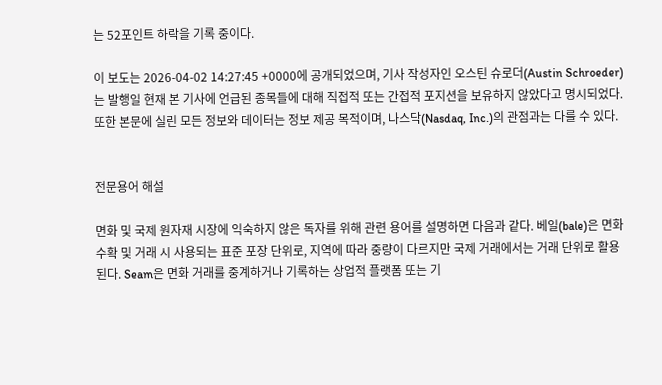는 52포인트 하락을 기록 중이다.

이 보도는 2026-04-02 14:27:45 +0000에 공개되었으며, 기사 작성자인 오스틴 슈로더(Austin Schroeder)는 발행일 현재 본 기사에 언급된 종목들에 대해 직접적 또는 간접적 포지션을 보유하지 않았다고 명시되었다. 또한 본문에 실린 모든 정보와 데이터는 정보 제공 목적이며, 나스닥(Nasdaq, Inc.)의 관점과는 다를 수 있다.


전문용어 해설

면화 및 국제 원자재 시장에 익숙하지 않은 독자를 위해 관련 용어를 설명하면 다음과 같다. 베일(bale)은 면화 수확 및 거래 시 사용되는 표준 포장 단위로, 지역에 따라 중량이 다르지만 국제 거래에서는 거래 단위로 활용된다. Seam은 면화 거래를 중계하거나 기록하는 상업적 플랫폼 또는 기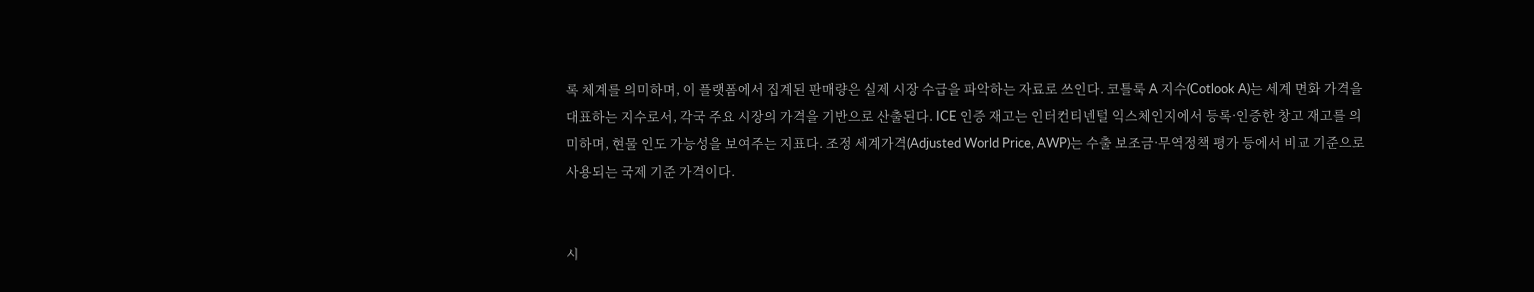록 체계를 의미하며, 이 플랫폼에서 집계된 판매량은 실제 시장 수급을 파악하는 자료로 쓰인다. 코틀룩 A 지수(Cotlook A)는 세계 면화 가격을 대표하는 지수로서, 각국 주요 시장의 가격을 기반으로 산출된다. ICE 인증 재고는 인터컨티넨털 익스체인지에서 등록·인증한 창고 재고를 의미하며, 현물 인도 가능성을 보여주는 지표다. 조정 세계가격(Adjusted World Price, AWP)는 수출 보조금·무역정책 평가 등에서 비교 기준으로 사용되는 국제 기준 가격이다.


시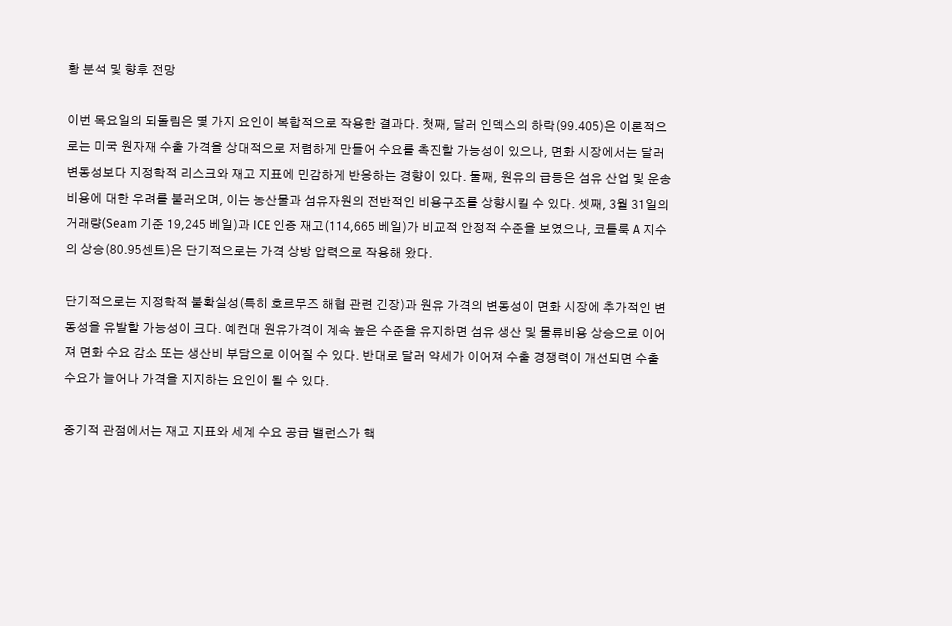황 분석 및 향후 전망

이번 목요일의 되돌림은 몇 가지 요인이 복합적으로 작용한 결과다. 첫째, 달러 인덱스의 하락(99.405)은 이론적으로는 미국 원자재 수출 가격을 상대적으로 저렴하게 만들어 수요를 촉진할 가능성이 있으나, 면화 시장에서는 달러 변동성보다 지정학적 리스크와 재고 지표에 민감하게 반응하는 경향이 있다. 둘째, 원유의 급등은 섬유 산업 및 운송비용에 대한 우려를 불러오며, 이는 농산물과 섬유자원의 전반적인 비용구조를 상향시킬 수 있다. 셋째, 3월 31일의 거래량(Seam 기준 19,245 베일)과 ICE 인증 재고(114,665 베일)가 비교적 안정적 수준을 보였으나, 코틀룩 A 지수의 상승(80.95센트)은 단기적으로는 가격 상방 압력으로 작용해 왔다.

단기적으로는 지정학적 불확실성(특히 호르무즈 해협 관련 긴장)과 원유 가격의 변동성이 면화 시장에 추가적인 변동성을 유발할 가능성이 크다. 예컨대 원유가격이 계속 높은 수준을 유지하면 섬유 생산 및 물류비용 상승으로 이어져 면화 수요 감소 또는 생산비 부담으로 이어질 수 있다. 반대로 달러 약세가 이어져 수출 경쟁력이 개선되면 수출 수요가 늘어나 가격을 지지하는 요인이 될 수 있다.

중기적 관점에서는 재고 지표와 세계 수요 공급 밸런스가 핵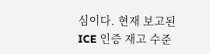심이다. 현재 보고된 ICE 인증 재고 수준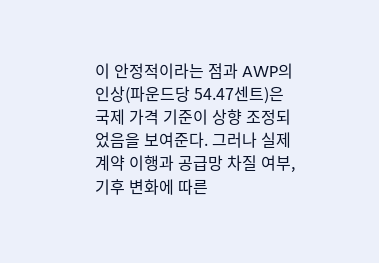이 안정적이라는 점과 AWP의 인상(파운드당 54.47센트)은 국제 가격 기준이 상향 조정되었음을 보여준다. 그러나 실제 계약 이행과 공급망 차질 여부, 기후 변화에 따른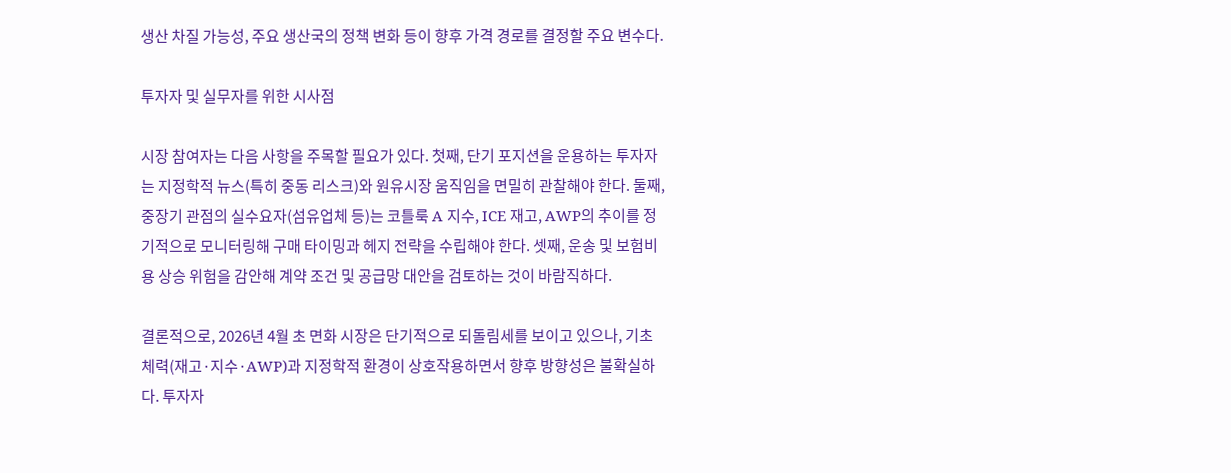생산 차질 가능성, 주요 생산국의 정책 변화 등이 향후 가격 경로를 결정할 주요 변수다.

투자자 및 실무자를 위한 시사점

시장 참여자는 다음 사항을 주목할 필요가 있다. 첫째, 단기 포지션을 운용하는 투자자는 지정학적 뉴스(특히 중동 리스크)와 원유시장 움직임을 면밀히 관찰해야 한다. 둘째, 중장기 관점의 실수요자(섬유업체 등)는 코틀룩 A 지수, ICE 재고, AWP의 추이를 정기적으로 모니터링해 구매 타이밍과 헤지 전략을 수립해야 한다. 셋째, 운송 및 보험비용 상승 위험을 감안해 계약 조건 및 공급망 대안을 검토하는 것이 바람직하다.

결론적으로, 2026년 4월 초 면화 시장은 단기적으로 되돌림세를 보이고 있으나, 기초 체력(재고·지수·AWP)과 지정학적 환경이 상호작용하면서 향후 방향성은 불확실하다. 투자자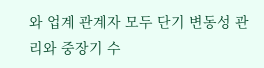와 업계 관계자 모두 단기 변동성 관리와 중장기 수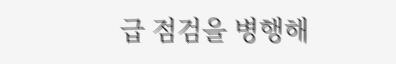급 점검을 병행해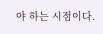야 하는 시점이다.